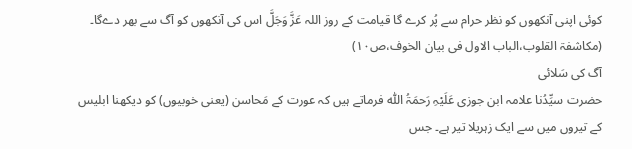کوئی اپنی آنکھوں کو نظر حرام سے پُر کرے گا قیامت کے روز اللہ عَزَّ وَجَلَّ اس کی آنکھوں کو آگ سے بھر دےگا۔ (مکاشفۃ القلوب،الباب الاول فی بیان الخوف،ص۱۰)
آگ كی سَلائی
حضرت سیِّدُنا علامہ ابن جوزی عَلَیْہِ رَحمَۃُ اللّٰہ فرماتے ہیں کہ عورت کے مَحاسن (یعنی خوبیوں) کو دیکھنا ابلیس کے تیروں میں سے ایک زہریلا تیر ہے۔ جس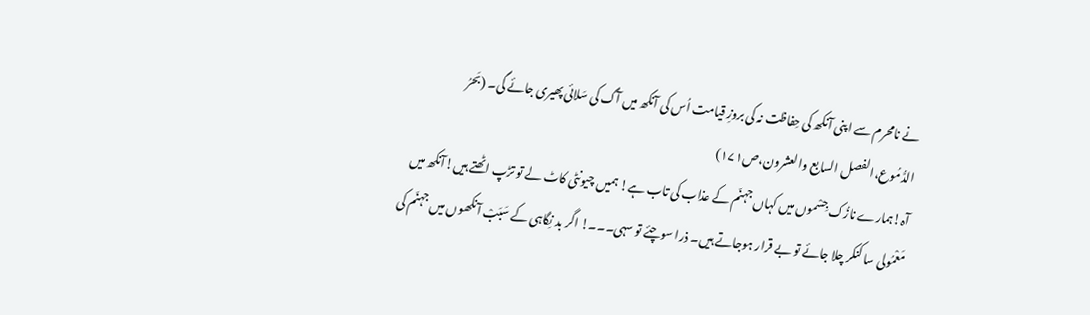نے نامحرم سے اپنی آنکھ کی حِفاظت نہ کی بروزِ قیامت اُس کی آنکھ میں آگ کی سَلائی پھیری جائے گی۔ (بَحرُ الدُّمُوع،الفصل السابع والعشرون،ص۱۷۱)
آہ!ہمارے نازُک جِسْموں میں کہاں جہنّم کے عذاب کی تاب ہے! ہمیں چیونٹی کاٹ لے تو تڑپ اٹھتے ہیں!آنکھ میں مَعْمُولی سا کنکر چلا جائے تو بے قرار ہوجاتے ہیں۔ ذرا سوچئے تو سہی۔۔۔! اگر بد نِگاہی کے سَبَبْ آنکھوں میں جہنّم کی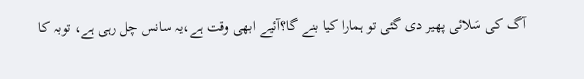آگ کی سَلائی پھیر دی گئی تو ہمارا کیا بنے گا؟آئیے ابھی وقت ہے،یہ سانس چل رہی ہے، توبہ کا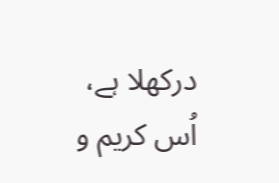درکھلا ہے، اُس کریم و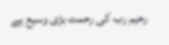رحیم رب کی رحمت بڑی وسیع ہے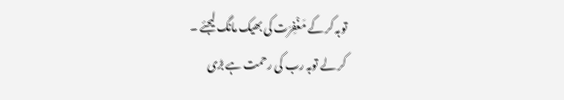توبہ کر کے مَغْفِرَت کی بھیک مانگ لیجئے ۔
کر لے توبہ رب کی رحمت ہے بڑی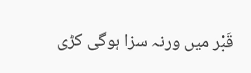قَبْر میں ورنہ سزا ہوگی کڑی